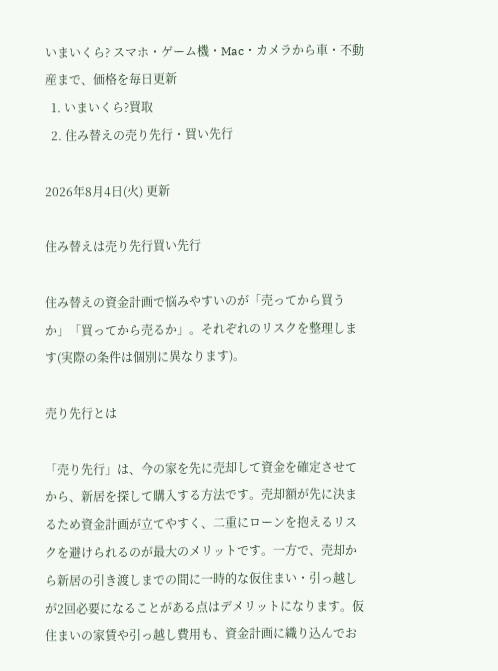いまいくら? スマホ・ゲーム機・Mac・カメラから車・不動産まで、価格を毎日更新
  1. いまいくら?買取
  2. 住み替えの売り先行・買い先行

2026年8月4日(火) 更新

住み替えは売り先行買い先行

住み替えの資金計画で悩みやすいのが「売ってから買うか」「買ってから売るか」。それぞれのリスクを整理します(実際の条件は個別に異なります)。

売り先行とは

「売り先行」は、今の家を先に売却して資金を確定させてから、新居を探して購入する方法です。売却額が先に決まるため資金計画が立てやすく、二重にローンを抱えるリスクを避けられるのが最大のメリットです。一方で、売却から新居の引き渡しまでの間に一時的な仮住まい・引っ越しが2回必要になることがある点はデメリットになります。仮住まいの家賃や引っ越し費用も、資金計画に織り込んでお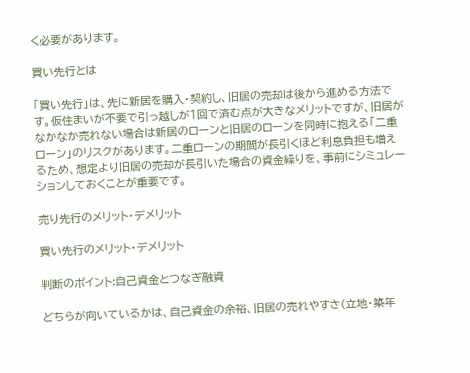く必要があります。

買い先行とは

「買い先行」は、先に新居を購入・契約し、旧居の売却は後から進める方法です。仮住まいが不要で引っ越しが1回で済む点が大きなメリットですが、旧居がなかなか売れない場合は新居のローンと旧居のローンを同時に抱える「二重ローン」のリスクがあります。二重ローンの期間が長引くほど利息負担も増えるため、想定より旧居の売却が長引いた場合の資金繰りを、事前にシミュレーションしておくことが重要です。

売り先行のメリット・デメリット

買い先行のメリット・デメリット

判断のポイント:自己資金とつなぎ融資

どちらが向いているかは、自己資金の余裕、旧居の売れやすさ(立地・築年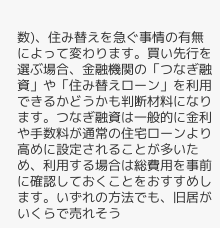数)、住み替えを急ぐ事情の有無によって変わります。買い先行を選ぶ場合、金融機関の「つなぎ融資」や「住み替えローン」を利用できるかどうかも判断材料になります。つなぎ融資は一般的に金利や手数料が通常の住宅ローンより高めに設定されることが多いため、利用する場合は総費用を事前に確認しておくことをおすすめします。いずれの方法でも、旧居がいくらで売れそう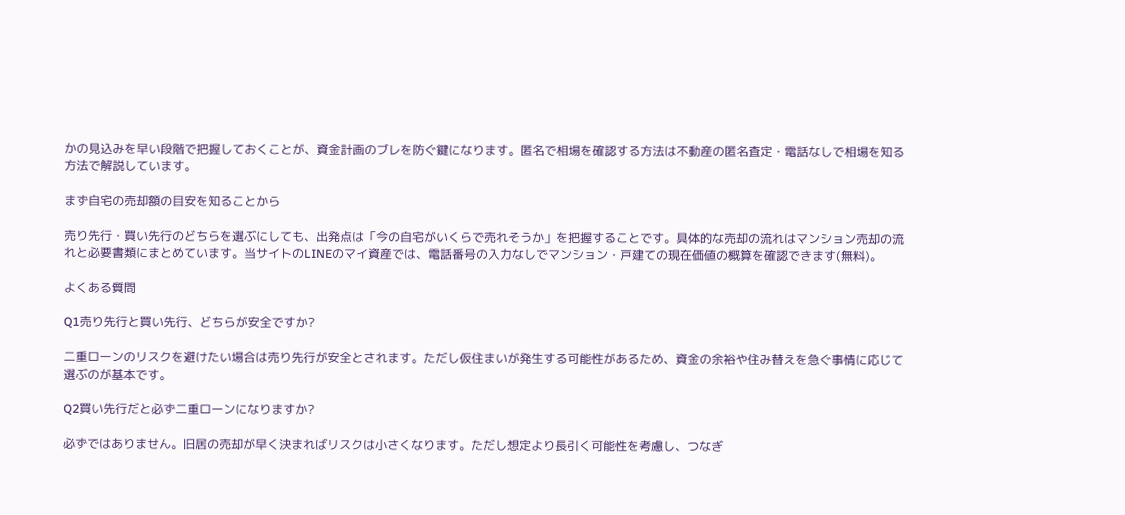かの見込みを早い段階で把握しておくことが、資金計画のブレを防ぐ鍵になります。匿名で相場を確認する方法は不動産の匿名査定・電話なしで相場を知る方法で解説しています。

まず自宅の売却額の目安を知ることから

売り先行・買い先行のどちらを選ぶにしても、出発点は「今の自宅がいくらで売れそうか」を把握することです。具体的な売却の流れはマンション売却の流れと必要書類にまとめています。当サイトのLINEのマイ資産では、電話番号の入力なしでマンション・戸建ての現在価値の概算を確認できます(無料)。

よくある質問

Q1売り先行と買い先行、どちらが安全ですか?

二重ローンのリスクを避けたい場合は売り先行が安全とされます。ただし仮住まいが発生する可能性があるため、資金の余裕や住み替えを急ぐ事情に応じて選ぶのが基本です。

Q2買い先行だと必ず二重ローンになりますか?

必ずではありません。旧居の売却が早く決まればリスクは小さくなります。ただし想定より長引く可能性を考慮し、つなぎ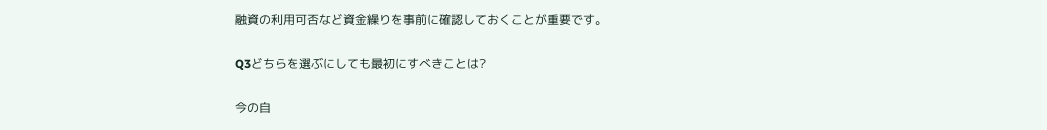融資の利用可否など資金繰りを事前に確認しておくことが重要です。

Q3どちらを選ぶにしても最初にすべきことは?

今の自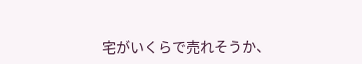宅がいくらで売れそうか、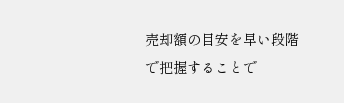売却額の目安を早い段階で把握することで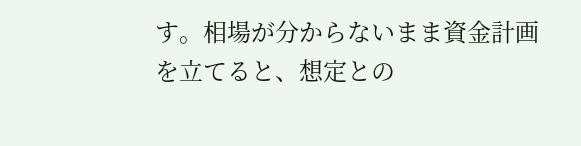す。相場が分からないまま資金計画を立てると、想定との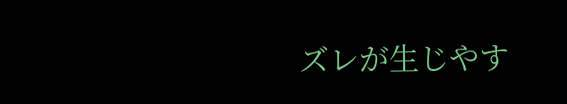ズレが生じやす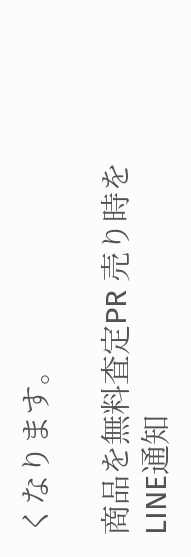くなります。

商品を無料査定PR 売り時を
LINE通知